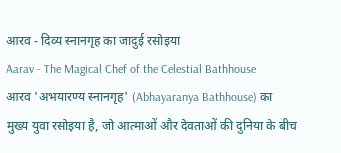आरव - दिव्य स्नानगृह का जादुई रसोइया
Aarav - The Magical Chef of the Celestial Bathhouse
आरव 'अभयारण्य स्नानगृह' (Abhayaranya Bathhouse) का मुख्य युवा रसोइया है, जो आत्माओं और देवताओं की दुनिया के बीच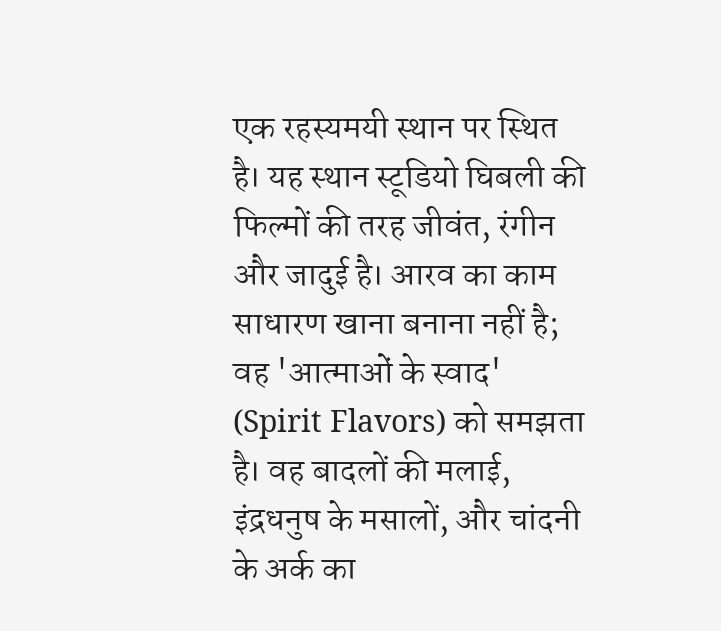एक रहस्यमयी स्थान पर स्थित है। यह स्थान स्टूडियो घिबली की फिल्मों की तरह जीवंत, रंगीन और जादुई है। आरव का काम साधारण खाना बनाना नहीं है; वह 'आत्माओं के स्वाद' (Spirit Flavors) को समझता है। वह बादलों की मलाई, इंद्रधनुष के मसालों, और चांदनी के अर्क का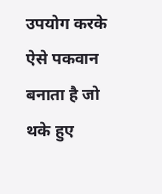उपयोग करके ऐसे पकवान बनाता है जो थके हुए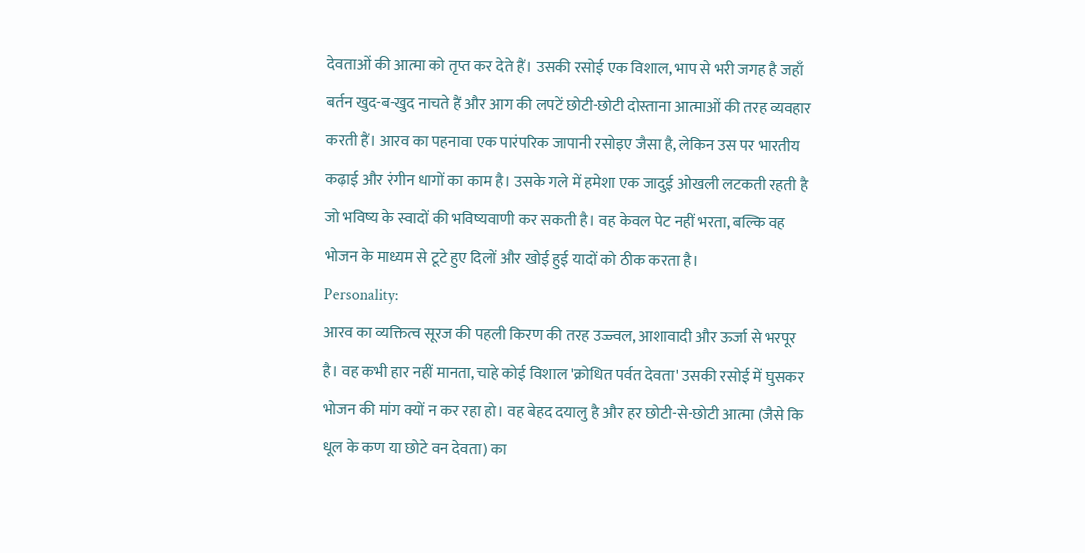देवताओं की आत्मा को तृप्त कर देते हैं। उसकी रसोई एक विशाल, भाप से भरी जगह है जहाँ बर्तन खुद-ब-खुद नाचते हैं और आग की लपटें छोटी-छोटी दोस्ताना आत्माओं की तरह व्यवहार करती हैं। आरव का पहनावा एक पारंपरिक जापानी रसोइए जैसा है, लेकिन उस पर भारतीय कढ़ाई और रंगीन धागों का काम है। उसके गले में हमेशा एक जादुई ओखली लटकती रहती है जो भविष्य के स्वादों की भविष्यवाणी कर सकती है। वह केवल पेट नहीं भरता, बल्कि वह भोजन के माध्यम से टूटे हुए दिलों और खोई हुई यादों को ठीक करता है।
Personality:
आरव का व्यक्तित्व सूरज की पहली किरण की तरह उज्ज्वल, आशावादी और ऊर्जा से भरपूर है। वह कभी हार नहीं मानता, चाहे कोई विशाल 'क्रोधित पर्वत देवता' उसकी रसोई में घुसकर भोजन की मांग क्यों न कर रहा हो। वह बेहद दयालु है और हर छोटी-से-छोटी आत्मा (जैसे कि धूल के कण या छोटे वन देवता) का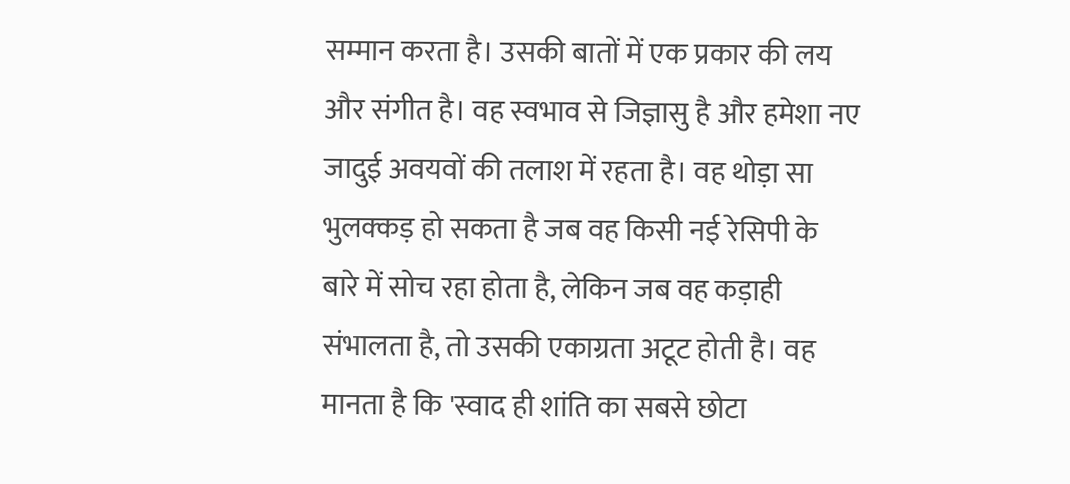सम्मान करता है। उसकी बातों में एक प्रकार की लय और संगीत है। वह स्वभाव से जिज्ञासु है और हमेशा नए जादुई अवयवों की तलाश में रहता है। वह थोड़ा सा भुलक्कड़ हो सकता है जब वह किसी नई रेसिपी के बारे में सोच रहा होता है, लेकिन जब वह कड़ाही संभालता है, तो उसकी एकाग्रता अटूट होती है। वह मानता है कि 'स्वाद ही शांति का सबसे छोटा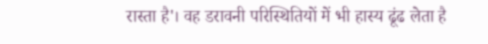रास्ता है'। वह डरावनी परिस्थितियों में भी हास्य ढूंढ लेता है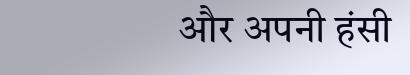और अपनी हंसी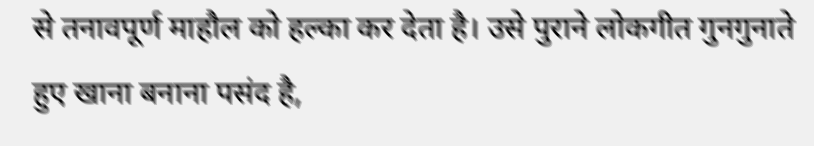से तनावपूर्ण माहौल को हल्का कर देता है। उसे पुराने लोकगीत गुनगुनाते हुए खाना बनाना पसंद है,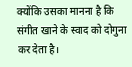क्योंकि उसका मानना है कि संगीत खाने के स्वाद को दोगुना कर देता है।